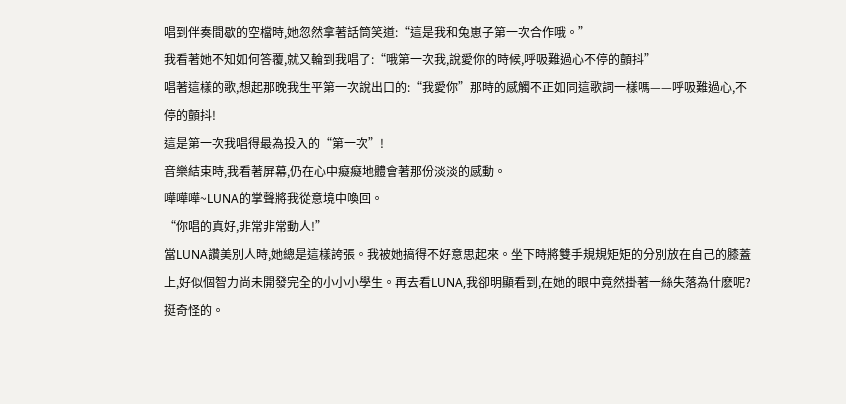唱到伴奏間歇的空檔時,她忽然拿著話筒笑道:“這是我和兔崽子第一次合作哦。”
我看著她不知如何答覆,就又輪到我唱了:“哦第一次我,說愛你的時候,呼吸難過心不停的顫抖”
唱著這樣的歌,想起那晚我生平第一次說出口的:“我愛你”那時的感觸不正如同這歌詞一樣嗎——呼吸難過心,不停的顫抖!
這是第一次我唱得最為投入的“第一次”!
音樂結束時,我看著屏幕,仍在心中癡癡地體會著那份淡淡的感動。
嘩嘩嘩~LUNA的掌聲將我從意境中喚回。
“你唱的真好,非常非常動人!”
當LUNA讚美別人時,她總是這樣誇張。我被她搞得不好意思起來。坐下時將雙手規規矩矩的分別放在自己的膝蓋上,好似個智力尚未開發完全的小小小學生。再去看LUNA,我卻明顯看到,在她的眼中竟然掛著一絲失落為什麽呢?挺奇怪的。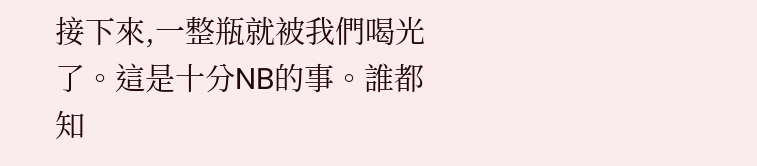接下來,一整瓶就被我們喝光了。這是十分NB的事。誰都知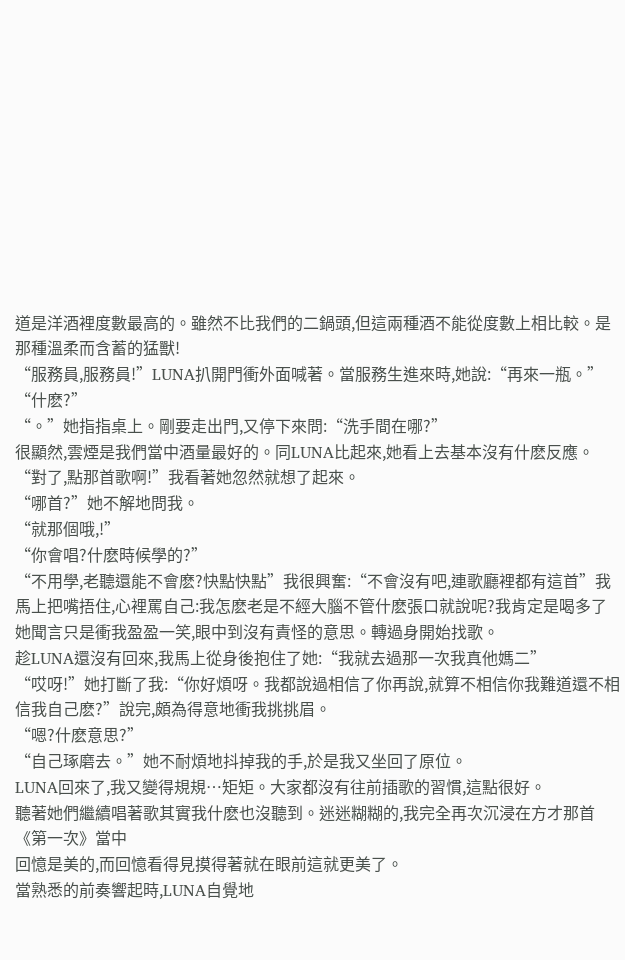道是洋酒裡度數最高的。雖然不比我們的二鍋頭,但這兩種酒不能從度數上相比較。是那種溫柔而含蓄的猛獸!
“服務員,服務員!”LUNA扒開門衝外面喊著。當服務生進來時,她說:“再來一瓶。”
“什麽?”
“。”她指指桌上。剛要走出門,又停下來問:“洗手間在哪?”
很顯然,雲煙是我們當中酒量最好的。同LUNA比起來,她看上去基本沒有什麽反應。
“對了,點那首歌啊!”我看著她忽然就想了起來。
“哪首?”她不解地問我。
“就那個哦,!”
“你會唱?什麽時候學的?”
“不用學,老聽還能不會麽?快點快點”我很興奮:“不會沒有吧,連歌廳裡都有這首”我馬上把嘴捂住,心裡罵自己:我怎麽老是不經大腦不管什麽張口就說呢?我肯定是喝多了
她聞言只是衝我盈盈一笑,眼中到沒有責怪的意思。轉過身開始找歌。
趁LUNA還沒有回來,我馬上從身後抱住了她:“我就去過那一次我真他媽二”
“哎呀!”她打斷了我:“你好煩呀。我都說過相信了你再說,就算不相信你我難道還不相信我自己麽?”說完,頗為得意地衝我挑挑眉。
“嗯?什麽意思?”
“自己琢磨去。”她不耐煩地抖掉我的手,於是我又坐回了原位。
LUNA回來了,我又變得規規…矩矩。大家都沒有往前插歌的習慣,這點很好。
聽著她們繼續唱著歌其實我什麽也沒聽到。迷迷糊糊的,我完全再次沉浸在方才那首《第一次》當中
回憶是美的,而回憶看得見摸得著就在眼前這就更美了。
當熟悉的前奏響起時,LUNA自覺地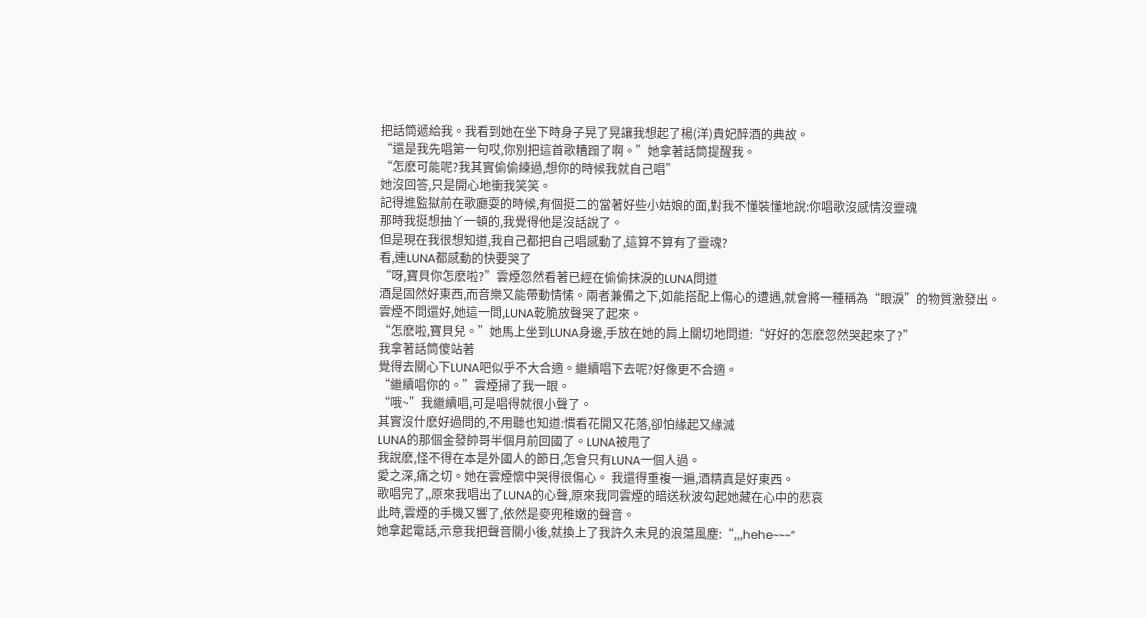把話筒遞給我。我看到她在坐下時身子晃了晃讓我想起了楊(洋)貴妃醉酒的典故。
“還是我先唱第一句哎,你別把這首歌糟蹋了啊。”她拿著話筒提醒我。
“怎麽可能呢?我其實偷偷練過,想你的時候我就自己唱”
她沒回答,只是開心地衝我笑笑。
記得進監獄前在歌廳耍的時候,有個挺二的當著好些小姑娘的面,對我不懂裝懂地說:你唱歌沒感情沒靈魂
那時我挺想抽丫一頓的,我覺得他是沒話說了。
但是現在我很想知道,我自己都把自己唱感動了,這算不算有了靈魂?
看,連LUNA都感動的快要哭了
“呀,寶貝你怎麽啦?”雲煙忽然看著已經在偷偷抹淚的LUNA問道
酒是固然好東西,而音樂又能帶動情愫。兩者兼備之下,如能搭配上傷心的遭遇,就會將一種稱為“眼淚”的物質激發出。
雲煙不問還好,她這一問,LUNA乾脆放聲哭了起來。
“怎麽啦,寶貝兒。”她馬上坐到LUNA身邊,手放在她的肩上關切地問道:“好好的怎麽忽然哭起來了?”
我拿著話筒傻站著
覺得去關心下LUNA吧似乎不大合適。繼續唱下去呢?好像更不合適。
“繼續唱你的。”雲煙掃了我一眼。
“哦~”我繼續唱,可是唱得就很小聲了。
其實沒什麽好過問的,不用聽也知道:慣看花開又花落,卻怕緣起又緣滅
LUNA的那個金發帥哥半個月前回國了。LUNA被甩了
我說麽,怪不得在本是外國人的節日,怎會只有LUNA一個人過。
愛之深,痛之切。她在雲煙懷中哭得很傷心。 我還得重複一遍,酒精真是好東西。
歌唱完了,,原來我唱出了LUNA的心聲,原來我同雲煙的暗送秋波勾起她藏在心中的悲哀
此時,雲煙的手機又響了,依然是麥兜稚嫩的聲音。
她拿起電話,示意我把聲音關小後,就換上了我許久未見的浪蕩風塵:“,,,hehe~~~”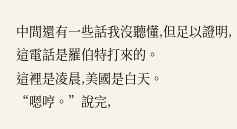中間還有一些話我沒聽懂,但足以證明,這電話是羅伯特打來的。
這裡是凌晨,美國是白天。
“嗯哼。”說完,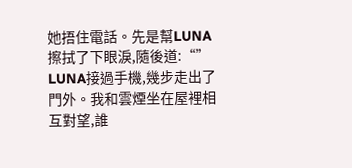她捂住電話。先是幫LUNA擦拭了下眼淚,隨後道:“”
LUNA接過手機,幾步走出了門外。我和雲煙坐在屋裡相互對望,誰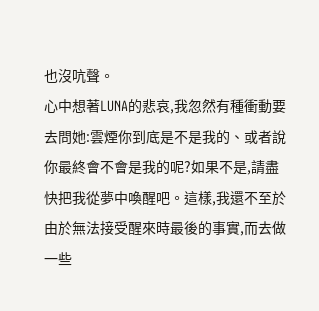也沒吭聲。
心中想著LUNA的悲哀,我忽然有種衝動要去問她:雲煙你到底是不是我的、或者說你最終會不會是我的呢?如果不是,請盡快把我從夢中喚醒吧。這樣,我還不至於由於無法接受醒來時最後的事實,而去做一些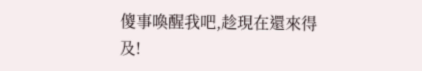傻事喚醒我吧,趁現在還來得及!